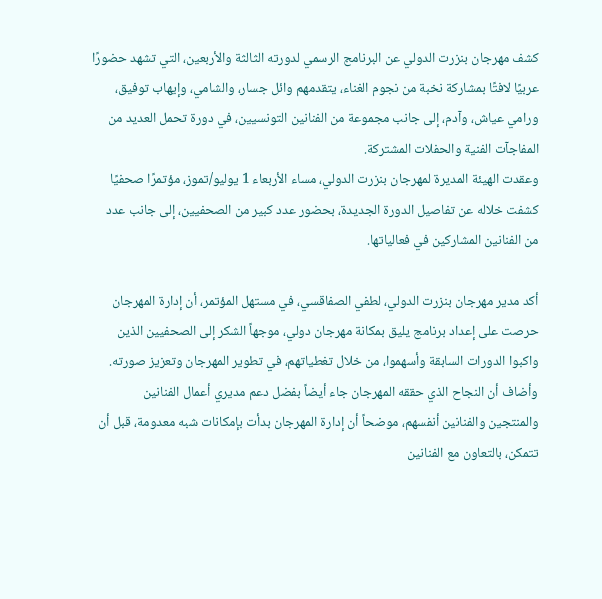كشف مهرجان بنزرت الدولي عن البرنامج الرسمي لدورته الثالثة والأربعين، التي تشهد حضورًا عربيًا لافتًا بمشاركة نخبة من نجوم الغناء، يتقدمهم وائل جسار، والشامي، وإيهاب توفيق، ورامي عياش، وآدم، إلى جانب مجموعة من الفنانين التونسيين، في دورة تحمل العديد من المفاجآت الفنية والحفلات المشتركة.
وعقدت الهيئة المديرة لمهرجان بنزرت الدولي، مساء الأربعاء 1 يوليو/تموز، مؤتمرًا صحفيًا كشفت خلاله عن تفاصيل الدورة الجديدة، بحضور عدد كبير من الصحفيين، إلى جانب عدد من الفنانين المشاركين في فعالياتها.

أكد مدير مهرجان بنزرت الدولي، لطفي الصفاقسي، في مستهل المؤتمر، أن إدارة المهرجان حرصت على إعداد برنامج يليق بمكانة مهرجان دولي، موجهاً الشكر إلى الصحفيين الذين واكبوا الدورات السابقة وأسهموا، من خلال تغطياتهم، في تطوير المهرجان وتعزيز صورته.
وأضاف أن النجاح الذي حققه المهرجان جاء أيضاً بفضل دعم مديري أعمال الفنانين والمنتجين والفنانين أنفسهم، موضحاً أن إدارة المهرجان بدأت بإمكانات شبه معدومة، قبل أن تتمكن، بالتعاون مع الفنانين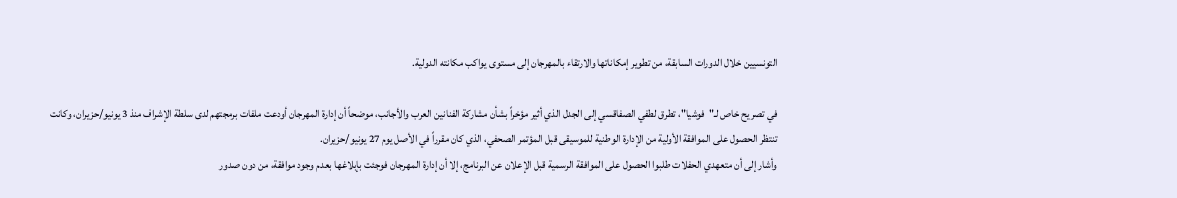التونسيين خلال الدورات السابقة، من تطوير إمكاناتها والارتقاء بالمهرجان إلى مستوى يواكب مكانته الدولية.

في تصريح خاص لـ"فوشيا"، تطرق لطفي الصفاقسي إلى الجدل الذي أثير مؤخراً بشأن مشاركة الفنانين العرب والأجانب، موضحاً أن إدارة المهرجان أودعت ملفات برمجتهم لدى سلطة الإشراف منذ 3 يونيو/حزيران، وكانت تنتظر الحصول على الموافقة الأولية من الإدارة الوطنية للموسيقى قبل المؤتمر الصحفي، الذي كان مقرراً في الأصل يوم 27 يونيو/حزيران.
وأشار إلى أن متعهدي الحفلات طلبوا الحصول على الموافقة الرسمية قبل الإعلان عن البرنامج، إلا أن إدارة المهرجان فوجئت بإبلاغها بعدم وجود موافقة، من دون صدور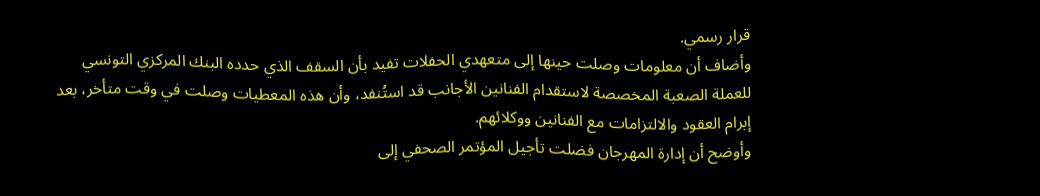قرار رسمي.
وأضاف أن معلومات وصلت حينها إلى متعهدي الحفلات تفيد بأن السقف الذي حدده البنك المركزي التونسي للعملة الصعبة المخصصة لاستقدام الفنانين الأجانب قد استُنفد، وأن هذه المعطيات وصلت في وقت متأخر، بعد إبرام العقود والالتزامات مع الفنانين ووكلائهم.
وأوضح أن إدارة المهرجان فضلت تأجيل المؤتمر الصحفي إلى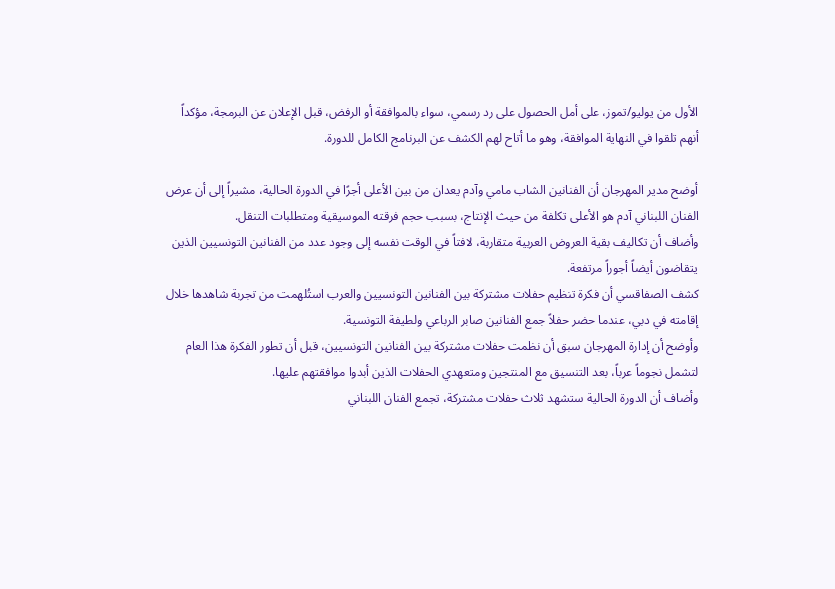الأول من يوليو/تموز، على أمل الحصول على رد رسمي، سواء بالموافقة أو الرفض، قبل الإعلان عن البرمجة، مؤكداً أنهم تلقوا في النهاية الموافقة، وهو ما أتاح لهم الكشف عن البرنامج الكامل للدورة.

أوضح مدير المهرجان أن الفنانين الشاب مامي وآدم يعدان من بين الأعلى أجرًا في الدورة الحالية، مشيراً إلى أن عرض الفنان اللبناني آدم هو الأعلى تكلفة من حيث الإنتاج، بسبب حجم فرقته الموسيقية ومتطلبات التنقل.
وأضاف أن تكاليف بقية العروض العربية متقاربة، لافتاً في الوقت نفسه إلى وجود عدد من الفنانين التونسيين الذين يتقاضون أيضاً أجوراً مرتفعة.
كشف الصفاقسي أن فكرة تنظيم حفلات مشتركة بين الفنانين التونسيين والعرب استُلهمت من تجربة شاهدها خلال إقامته في دبي، عندما حضر حفلاً جمع الفنانين صابر الرباعي ولطيفة التونسية.
وأوضح أن إدارة المهرجان سبق أن نظمت حفلات مشتركة بين الفنانين التونسيين، قبل أن تطور الفكرة هذا العام لتشمل نجوماً عرباً، بعد التنسيق مع المنتجين ومتعهدي الحفلات الذين أبدوا موافقتهم عليها.
وأضاف أن الدورة الحالية ستشهد ثلاث حفلات مشتركة، تجمع الفنان اللبناني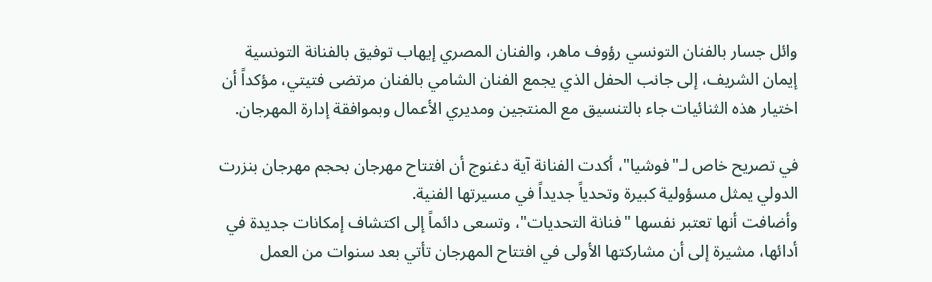وائل جسار بالفنان التونسي رؤوف ماهر، والفنان المصري إيهاب توفيق بالفنانة التونسية إيمان الشريف، إلى جانب الحفل الذي يجمع الفنان الشامي بالفنان مرتضى فتيتي، مؤكداً أن اختيار هذه الثنائيات جاء بالتنسيق مع المنتجين ومديري الأعمال وبموافقة إدارة المهرجان.

في تصريح خاص لـ"فوشيا"، أكدت الفنانة آية دغنوج أن افتتاح مهرجان بحجم مهرجان بنزرت الدولي يمثل مسؤولية كبيرة وتحدياً جديداً في مسيرتها الفنية.
وأضافت أنها تعتبر نفسها "فنانة التحديات"، وتسعى دائماً إلى اكتشاف إمكانات جديدة في أدائها، مشيرة إلى أن مشاركتها الأولى في افتتاح المهرجان تأتي بعد سنوات من العمل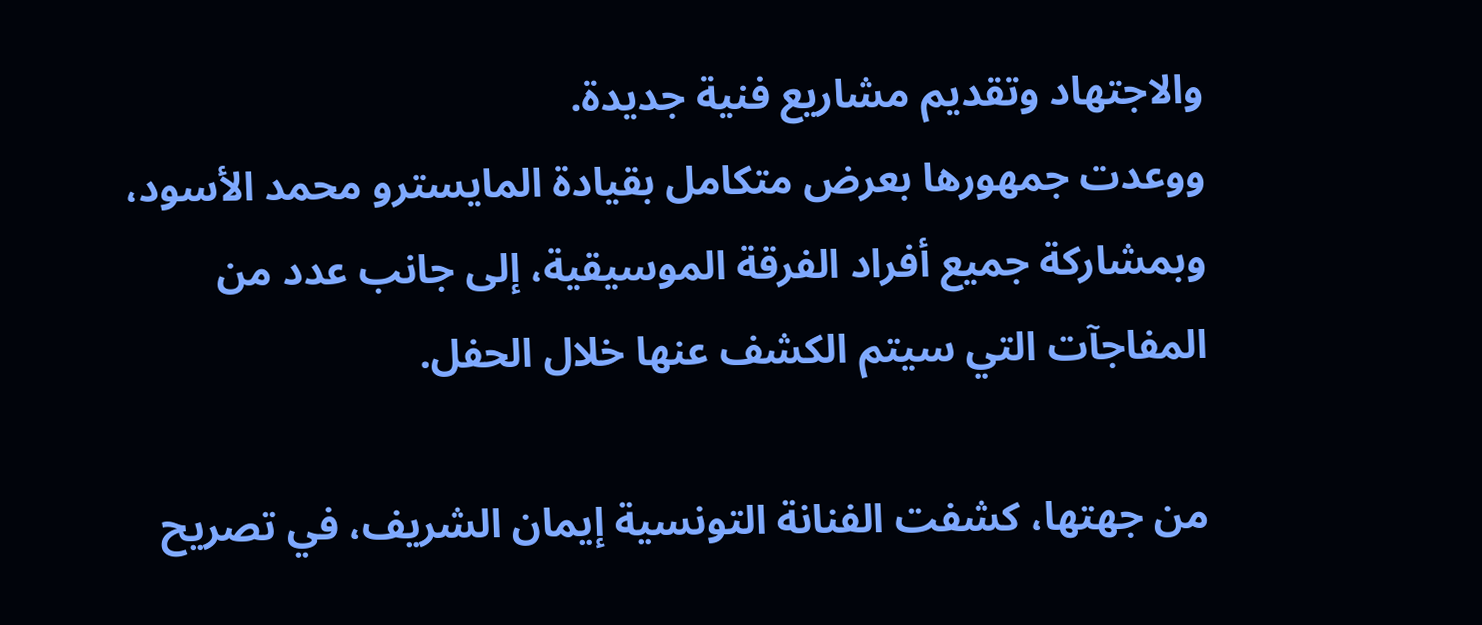والاجتهاد وتقديم مشاريع فنية جديدة.
ووعدت جمهورها بعرض متكامل بقيادة المايسترو محمد الأسود، وبمشاركة جميع أفراد الفرقة الموسيقية، إلى جانب عدد من المفاجآت التي سيتم الكشف عنها خلال الحفل.

من جهتها، كشفت الفنانة التونسية إيمان الشريف، في تصريح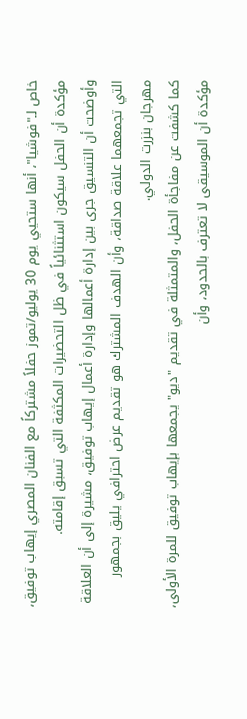خاص لـ"فوشيا"، أنها ستحيي يوم 30 يوليو/تموز حفلاً مشتركاً مع الفنان المصري إيهاب توفيق، مؤكدة أن الحفل سيكون استثنائياً في ظل التحضيرات المكثفة التي تسبق إقامته.
وأوضحت أن التنسيق جرى بين إدارة أعمالها وإدارة أعمال إيهاب توفيق، مشيرة إلى أن العلاقة التي تجمعهما علاقة صداقة، وأن الهدف المشترك هو تقديم عرض احترافي يليق بجمهور مهرجان بنزرت الدولي.
كما كشفت عن مفاجأة الحفل، والمتمثلة في تقديم "ديو" يجمعها بإيهاب توفيق للمرة الأولى، مؤكدة أن الموسيقى لا تعترف بالحدود، وأن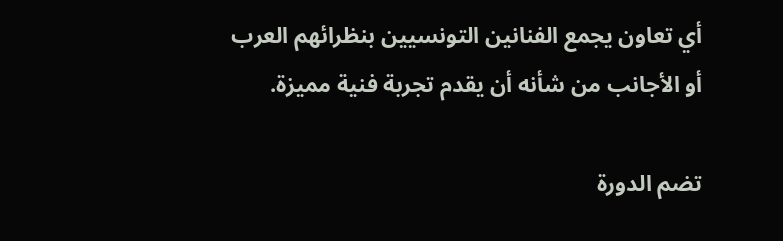أي تعاون يجمع الفنانين التونسيين بنظرائهم العرب أو الأجانب من شأنه أن يقدم تجربة فنية مميزة.

تضم الدورة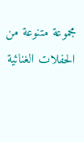مجموعة متنوعة من الحفلات الغنائية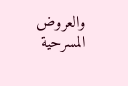والعروض المسرحية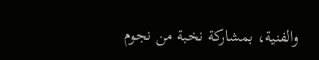والفنية، بمشاركة نخبة من نجوم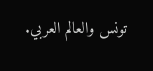تونس والعالم العربي.